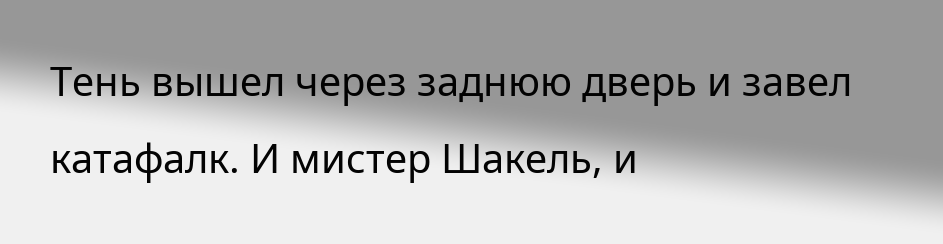Тень вышел через заднюю дверь и завел катафалк. И мистер Шакель, и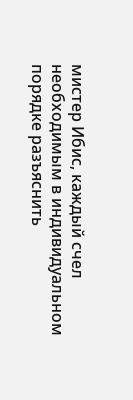мистер Ибис, каждый счел необходимым в индивидуальном порядке разъяснить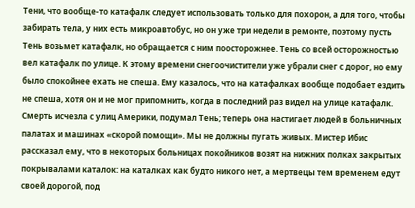Тени, что вообще-то катафалк следует использовать только для похорон, а для того, чтобы забирать тела, у них есть микроавтобус, но он уже три недели в ремонте, поэтому пусть Тень возьмет катафалк, но обращается с ним поосторожнее. Тень со всей осторожностью вел катафалк по улице. К этому времени снегоочистители уже убрали снег с дорог, но ему было спокойнее ехать не спеша. Ему казалось, что на катафалках вообще подобает ездить не спеша, хотя он и не мог припомнить, когда в последний раз видел на улице катафалк. Смерть исчезла с улиц Америки, подумал Тень; теперь она настигает людей в больничных палатах и машинах «скорой помощи». Мы не должны пугать живых. Мистер Ибис рассказал ему, что в некоторых больницах покойников возят на нижних полках закрытых покрывалами каталок: на каталках как будто никого нет, а мертвецы тем временем едут своей дорогой, под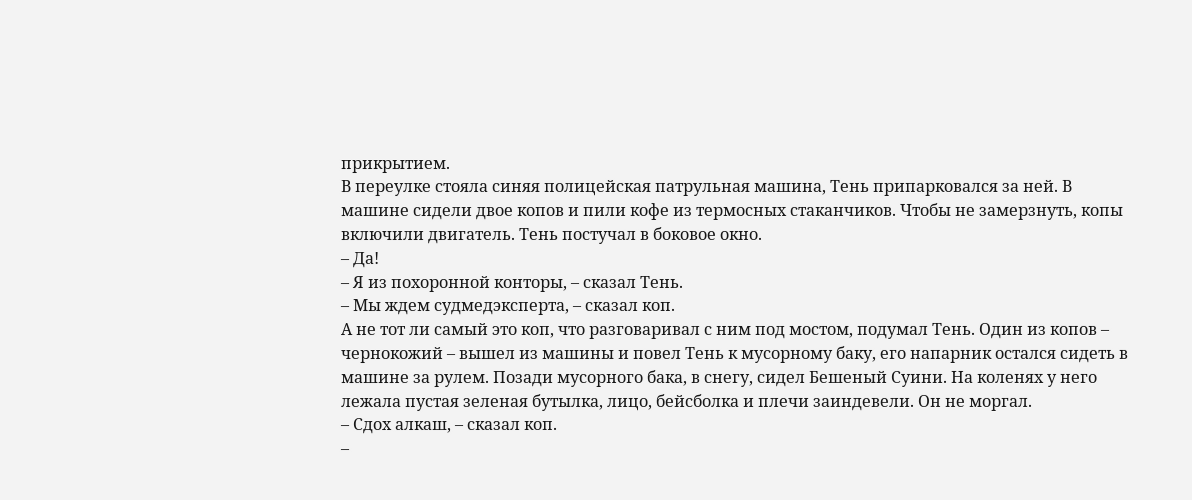прикрытием.
В переулке стояла синяя полицейская патрульная машина, Тень припарковался за ней. В машине сидели двое копов и пили кофе из термосных стаканчиков. Чтобы не замерзнуть, копы включили двигатель. Тень постучал в боковое окно.
– Да!
– Я из похоронной конторы, – сказал Тень.
– Мы ждем судмедэксперта, – сказал коп.
А не тот ли самый это коп, что разговаривал с ним под мостом, подумал Тень. Один из копов – чернокожий – вышел из машины и повел Тень к мусорному баку, его напарник остался сидеть в машине за рулем. Позади мусорного бака, в снегу, сидел Бешеный Суини. На коленях у него лежала пустая зеленая бутылка, лицо, бейсболка и плечи заиндевели. Он не моргал.
– Сдох алкаш, – сказал коп.
–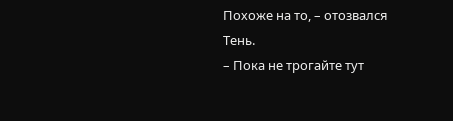Похоже на то, – отозвался Тень.
– Пока не трогайте тут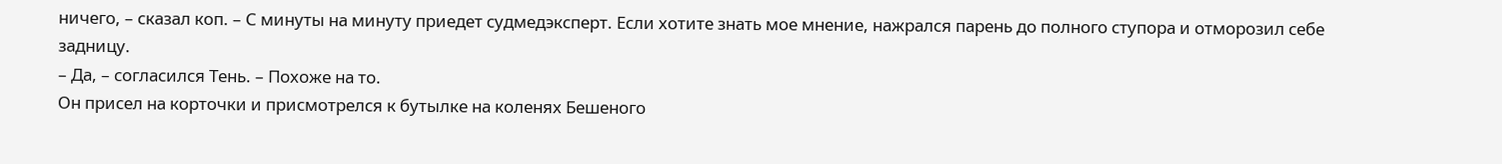ничего, – сказал коп. – С минуты на минуту приедет судмедэксперт. Если хотите знать мое мнение, нажрался парень до полного ступора и отморозил себе задницу.
– Да, – согласился Тень. – Похоже на то.
Он присел на корточки и присмотрелся к бутылке на коленях Бешеного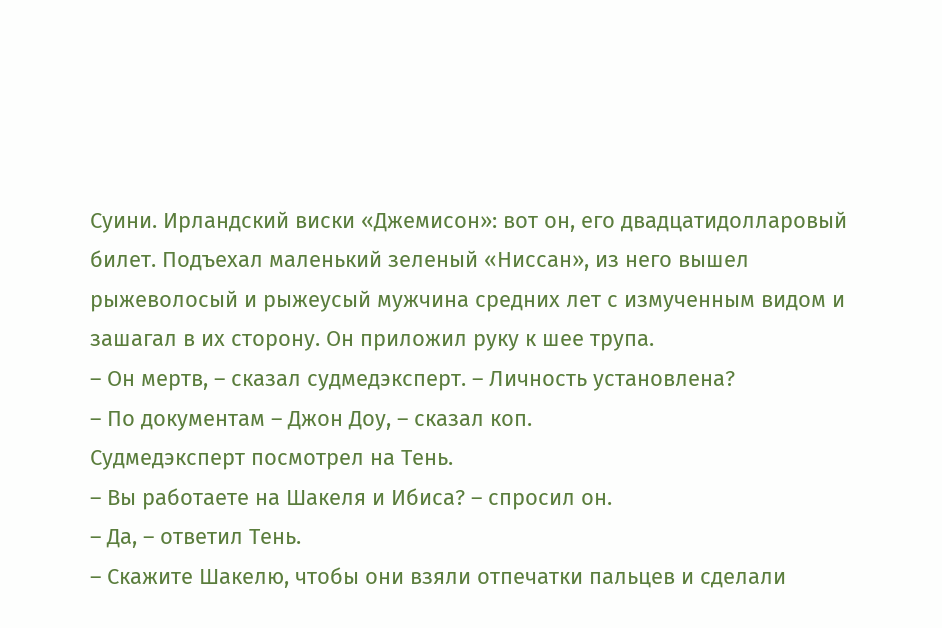Суини. Ирландский виски «Джемисон»: вот он, его двадцатидолларовый билет. Подъехал маленький зеленый «Ниссан», из него вышел рыжеволосый и рыжеусый мужчина средних лет с измученным видом и зашагал в их сторону. Он приложил руку к шее трупа.
– Он мертв, – сказал судмедэксперт. – Личность установлена?
– По документам – Джон Доу, – сказал коп.
Судмедэксперт посмотрел на Тень.
– Вы работаете на Шакеля и Ибиса? – спросил он.
– Да, – ответил Тень.
– Скажите Шакелю, чтобы они взяли отпечатки пальцев и сделали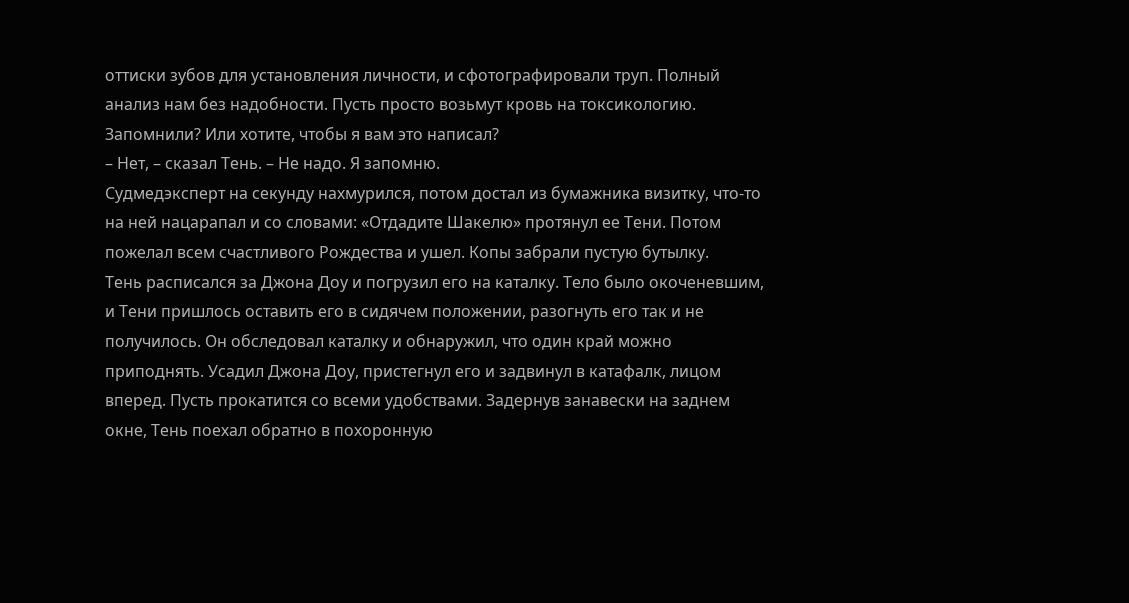оттиски зубов для установления личности, и сфотографировали труп. Полный анализ нам без надобности. Пусть просто возьмут кровь на токсикологию. Запомнили? Или хотите, чтобы я вам это написал?
– Нет, – сказал Тень. – Не надо. Я запомню.
Cудмедэксперт на секунду нахмурился, потом достал из бумажника визитку, что-то на ней нацарапал и со словами: «Отдадите Шакелю» протянул ее Тени. Потом пожелал всем счастливого Рождества и ушел. Копы забрали пустую бутылку.
Тень расписался за Джона Доу и погрузил его на каталку. Тело было окоченевшим, и Тени пришлось оставить его в сидячем положении, разогнуть его так и не получилось. Он обследовал каталку и обнаружил, что один край можно приподнять. Усадил Джона Доу, пристегнул его и задвинул в катафалк, лицом вперед. Пусть прокатится со всеми удобствами. Задернув занавески на заднем окне, Тень поехал обратно в похоронную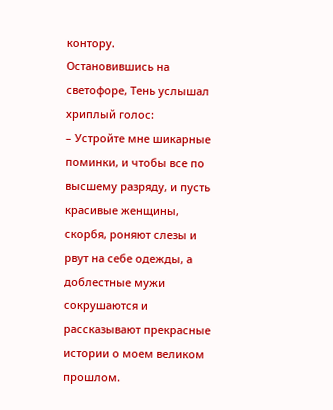контору.
Остановившись на светофоре, Тень услышал хриплый голос:
– Устройте мне шикарные поминки, и чтобы все по высшему разряду, и пусть красивые женщины, скорбя, роняют слезы и рвут на себе одежды, а доблестные мужи сокрушаются и рассказывают прекрасные истории о моем великом прошлом.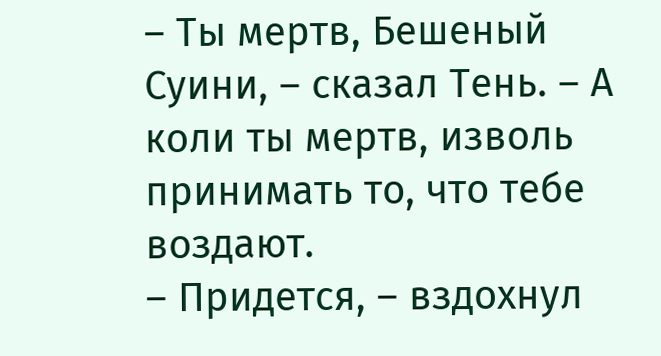– Ты мертв, Бешеный Суини, – сказал Тень. – А коли ты мертв, изволь принимать то, что тебе воздают.
– Придется, – вздохнул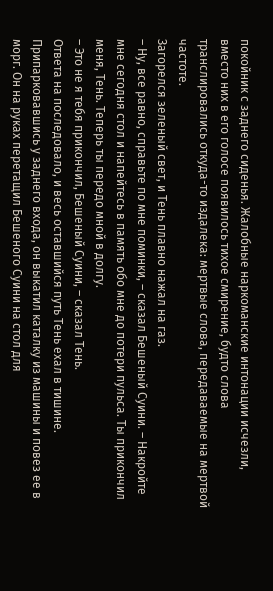покойник с заднего сиденья. Жалобные наркоманские интонации исчезли, вместо них в его голосе появилось тихое смирение, будто слова транслировались откуда-то издалека: мертвые слова, передаваемые на мертвой частоте.
Загорелся зеленый свет, и Тень плавно нажал на газ.
– Ну, все равно, справьте по мне поминки, – сказал Бешеный Суини. – Накройте мне сегодня стол и напейтесь в память обо мне до потери пульса. Ты прикончил меня, Тень. Теперь ты передо мной в долгу.
– Это не я тебя прикончил, Бешеный Суини, – сказал Тень.
Ответа на последовало, и весь оставшийся путь Тень ехал в тишине. Припарковавшись у заднего входа, он выкатил каталку из машины и повез ее в морг. Он на руках перетащил Бешеного Суини на стол для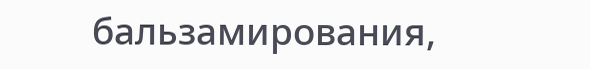бальзамирования,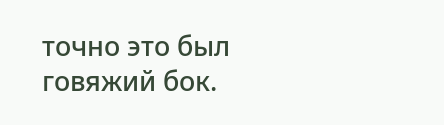точно это был говяжий бок.